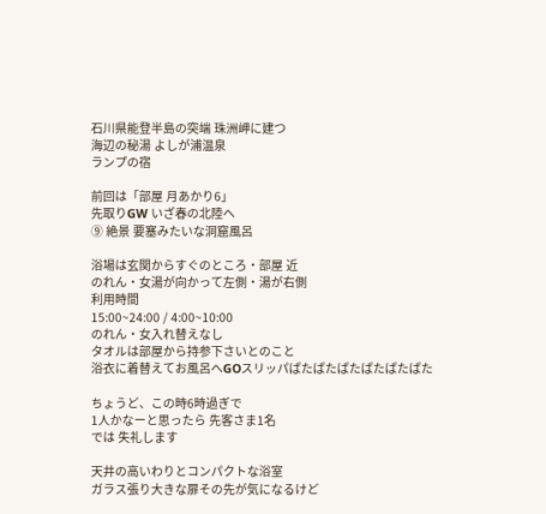石川県能登半島の突端 珠洲岬に建つ
海辺の秘湯 よしが浦温泉
ランプの宿

前回は「部屋 月あかり6」
先取りGW いざ春の北陸へ
⑨ 絶景 要塞みたいな洞窟風呂

浴場は玄関からすぐのところ・部屋 近
のれん・女湯が向かって左側・湯が右側
利用時間
15:00~24:00 / 4:00~10:00
のれん・女入れ替えなし
タオルは部屋から持参下さいとのこと
浴衣に着替えてお風呂へGOスリッパぱたぱたぱたぱたぱたぱた

ちょうど、この時6時過ぎで
1人かなーと思ったら 先客さま1名
では 失礼します

天井の高いわりとコンパクトな浴室
ガラス張り大きな扉その先が気になるけど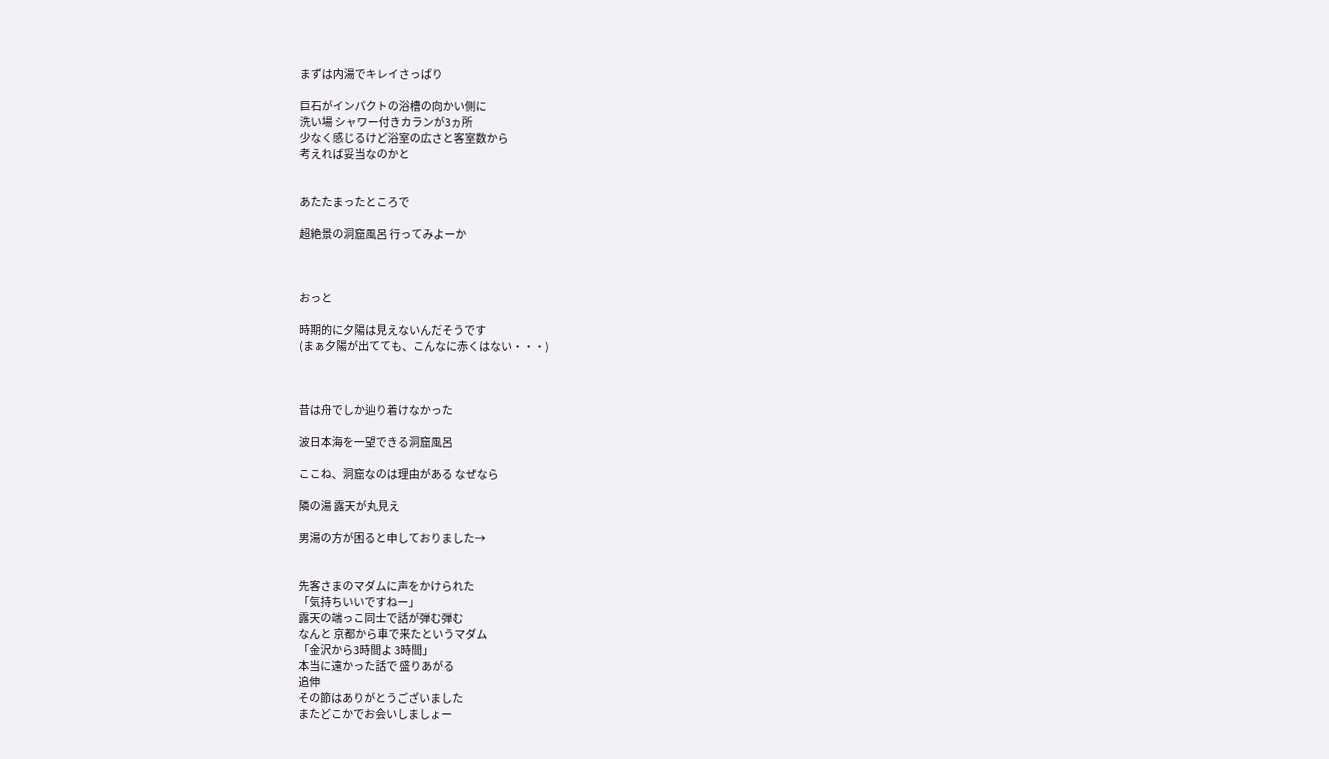まずは内湯でキレイさっぱり

巨石がインパクトの浴槽の向かい側に
洗い場 シャワー付きカランが3ヵ所
少なく感じるけど浴室の広さと客室数から
考えれば妥当なのかと


あたたまったところで

超絶景の洞窟風呂 行ってみよーか



おっと

時期的に夕陽は見えないんだそうです
(まぁ夕陽が出てても、こんなに赤くはない・・・)



昔は舟でしか辿り着けなかった

波日本海を一望できる洞窟風呂

ここね、洞窟なのは理由がある なぜなら

隣の湯 露天が丸見え

男湯の方が困ると申しておりました→


先客さまのマダムに声をかけられた
「気持ちいいですねー」
露天の端っこ同士で話が弾む弾む
なんと 京都から車で来たというマダム
「金沢から3時間よ 3時間」
本当に遠かった話で 盛りあがる
追伸
その節はありがとうございました
またどこかでお会いしましょー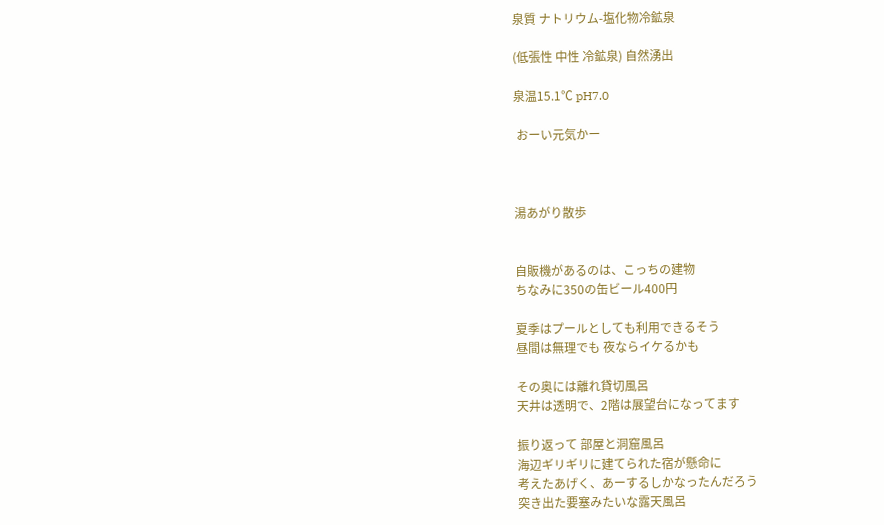泉質 ナトリウム-塩化物冷鉱泉

(低張性 中性 冷鉱泉) 自然湧出

泉温15.1℃ pH7.0

 おーい元気かー



湯あがり散歩


自販機があるのは、こっちの建物
ちなみに350の缶ビール400円

夏季はプールとしても利用できるそう
昼間は無理でも 夜ならイケるかも

その奥には離れ貸切風呂
天井は透明で、2階は展望台になってます

振り返って 部屋と洞窟風呂
海辺ギリギリに建てられた宿が懸命に
考えたあげく、あーするしかなったんだろう
突き出た要塞みたいな露天風呂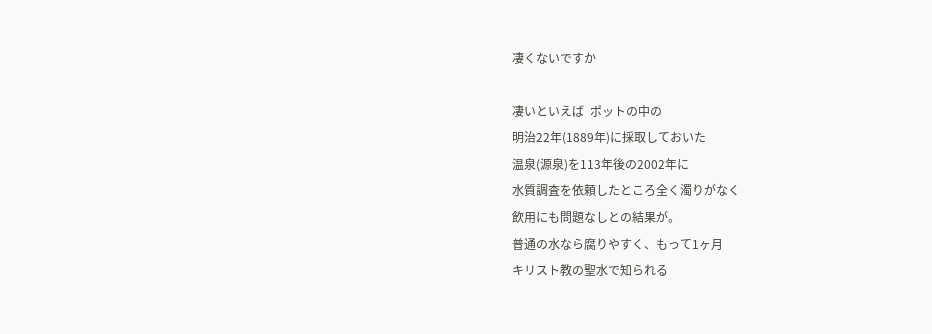凄くないですか

凄いといえば  ポットの中の
明治22年(1889年)に採取しておいた
温泉(源泉)を113年後の2002年に
水質調査を依頼したところ全く濁りがなく
飲用にも問題なしとの結果が。
普通の水なら腐りやすく、もって1ヶ月
キリスト教の聖水で知られる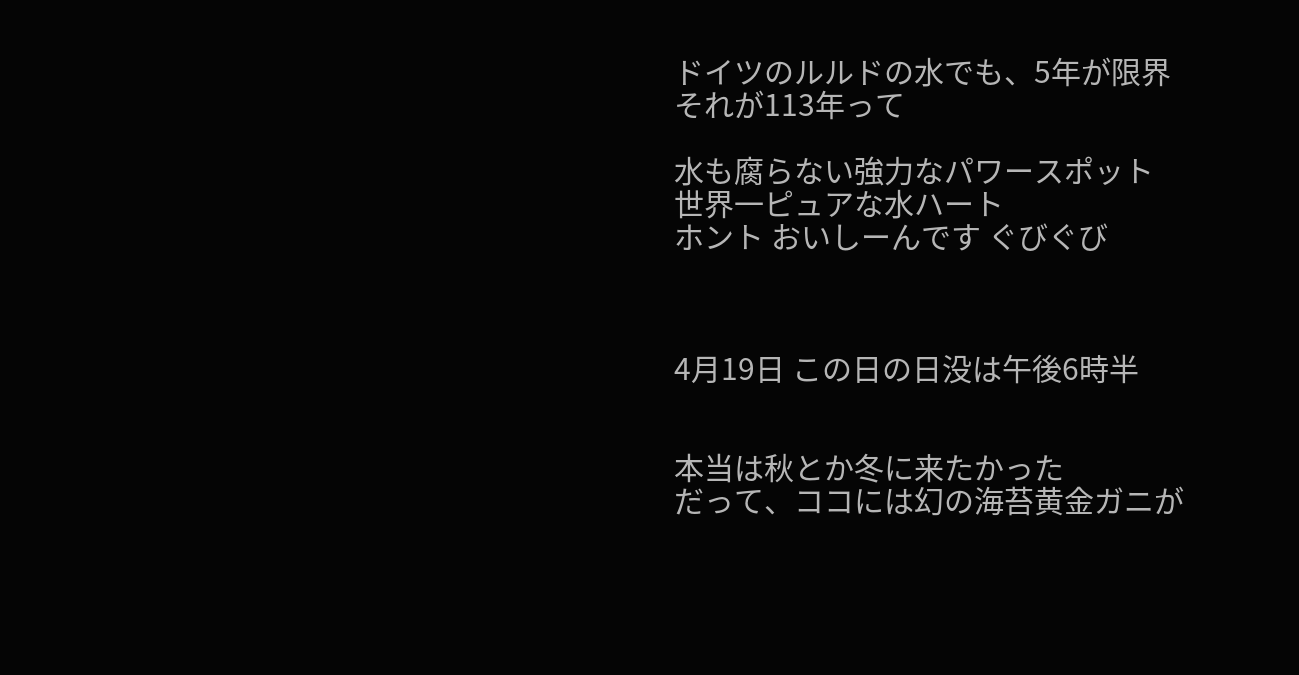ドイツのルルドの水でも、5年が限界
それが113年って

水も腐らない強力なパワースポット
世界一ピュアな水ハート
ホント おいしーんです ぐびぐび



4月19日 この日の日没は午後6時半


本当は秋とか冬に来たかった
だって、ココには幻の海苔黄金ガニが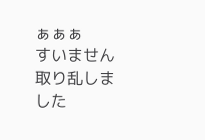ぁぁぁ
すいません 取り乱しました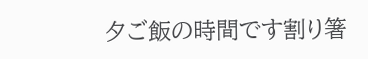夕ご飯の時間です割り箸